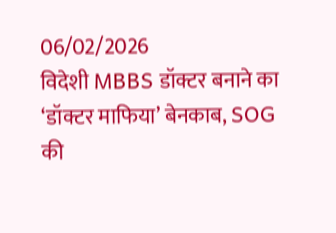06/02/2026
विदेशी MBBS डॉक्टर बनाने का ‘डॉक्टर माफिया’ बेनकाब, SOG की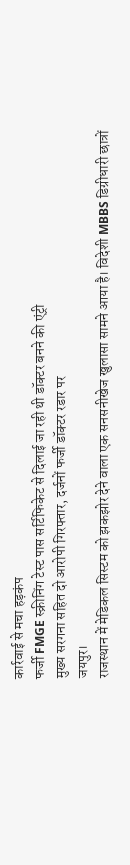कार्रवाई से मचा हड़कंप
फर्जी FMGE स्क्रीनिंग टेस्ट पास सर्टिफिकेट से दिलाई जा रही थी डॉक्टर बनने की एंट्री
मुख्य सरगना सहित दो आरोपी गिरफ्तार, दर्जनों फर्जी डॉक्टर रडार पर
जयपुर।
राजस्थान में मेडिकल सिस्टम को झकझोर देने वाला एक सनसनीखेज खुलासा सामने आया है। विदेशी MBBS डिग्रीधारी छात्रों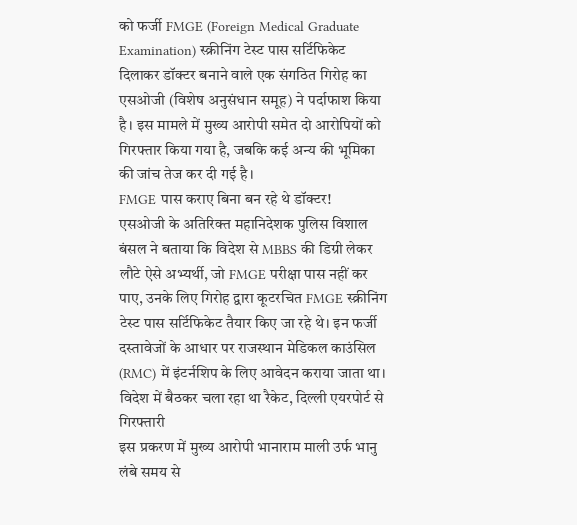को फर्जी FMGE (Foreign Medical Graduate Examination) स्क्रीनिंग टेस्ट पास सर्टिफिकेट दिलाकर डॉक्टर बनाने वाले एक संगठित गिरोह का एसओजी (विशेष अनुसंधान समूह) ने पर्दाफाश किया है। इस मामले में मुख्य आरोपी समेत दो आरोपियों को गिरफ्तार किया गया है, जबकि कई अन्य की भूमिका की जांच तेज कर दी गई है।
FMGE पास कराए बिना बन रहे थे डॉक्टर!
एसओजी के अतिरिक्त महानिदेशक पुलिस विशाल बंसल ने बताया कि विदेश से MBBS की डिग्री लेकर लौटे ऐसे अभ्यर्थी, जो FMGE परीक्षा पास नहीं कर पाए, उनके लिए गिरोह द्वारा कूटरचित FMGE स्क्रीनिंग टेस्ट पास सर्टिफिकेट तैयार किए जा रहे थे। इन फर्जी दस्तावेजों के आधार पर राजस्थान मेडिकल काउंसिल (RMC) में इंटर्नशिप के लिए आवेदन कराया जाता था।
विदेश में बैठकर चला रहा था रैकेट, दिल्ली एयरपोर्ट से गिरफ्तारी
इस प्रकरण में मुख्य आरोपी भानाराम माली उर्फ भानु लंबे समय से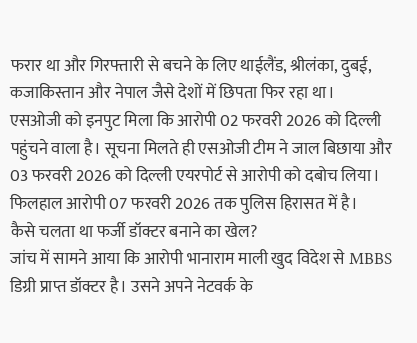फरार था और गिरफ्तारी से बचने के लिए थाईलैंड, श्रीलंका, दुबई, कजाकिस्तान और नेपाल जैसे देशों में छिपता फिर रहा था।
एसओजी को इनपुट मिला कि आरोपी 02 फरवरी 2026 को दिल्ली पहुंचने वाला है। सूचना मिलते ही एसओजी टीम ने जाल बिछाया और 03 फरवरी 2026 को दिल्ली एयरपोर्ट से आरोपी को दबोच लिया। फिलहाल आरोपी 07 फरवरी 2026 तक पुलिस हिरासत में है।
कैसे चलता था फर्जी डॉक्टर बनाने का खेल?
जांच में सामने आया कि आरोपी भानाराम माली खुद विदेश से MBBS डिग्री प्राप्त डॉक्टर है। उसने अपने नेटवर्क के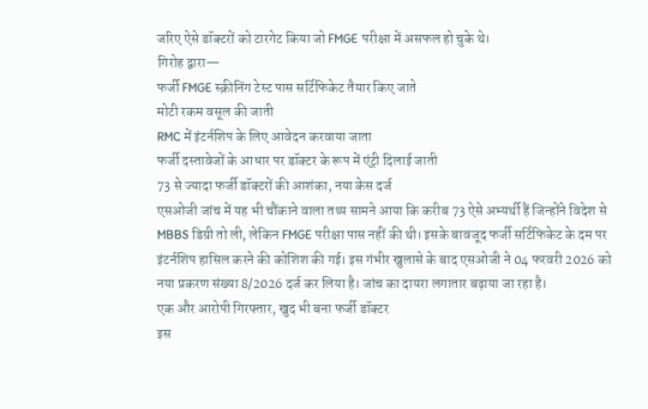जरिए ऐसे डॉक्टरों को टारगेट किया जो FMGE परीक्षा में असफल हो चुके थे।
गिरोह द्वारा—
फर्जी FMGE स्क्रीनिंग टेस्ट पास सर्टिफिकेट तैयार किए जाते
मोटी रकम वसूल की जाती
RMC में इंटर्नशिप के लिए आवेदन करवाया जाता
फर्जी दस्तावेजों के आधार पर डॉक्टर के रूप में एंट्री दिलाई जाती
73 से ज्यादा फर्जी डॉक्टरों की आशंका, नया केस दर्ज
एसओजी जांच में यह भी चौंकाने वाला तथ्य सामने आया कि करीब 73 ऐसे अभ्यर्थी हैं जिन्होंने विदेश से MBBS डिग्री तो ली, लेकिन FMGE परीक्षा पास नहीं की थी। इसके बावजूद फर्जी सर्टिफिकेट के दम पर इंटर्नशिप हासिल करने की कोशिश की गई। इस गंभीर खुलासे के बाद एसओजी ने 04 फरवरी 2026 को नया प्रकरण संख्या 8/2026 दर्ज कर लिया है। जांच का दायरा लगातार बढ़ाया जा रहा है।
एक और आरोपी गिरफ्तार, खुद भी बना फर्जी डॉक्टर
इस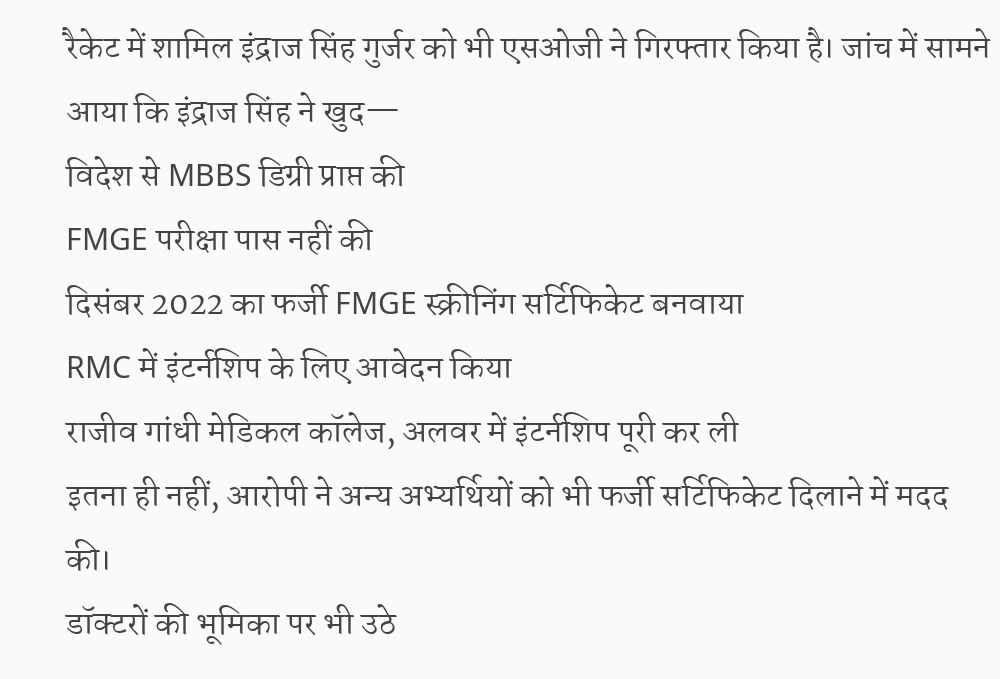रैकेट में शामिल इंद्राज सिंह गुर्जर को भी एसओजी ने गिरफ्तार किया है। जांच में सामने आया कि इंद्राज सिंह ने खुद—
विदेश से MBBS डिग्री प्राप्त की
FMGE परीक्षा पास नहीं की
दिसंबर 2022 का फर्जी FMGE स्क्रीनिंग सर्टिफिकेट बनवाया
RMC में इंटर्नशिप के लिए आवेदन किया
राजीव गांधी मेडिकल कॉलेज, अलवर में इंटर्नशिप पूरी कर ली
इतना ही नहीं, आरोपी ने अन्य अभ्यर्थियों को भी फर्जी सर्टिफिकेट दिलाने में मदद की।
डॉक्टरों की भूमिका पर भी उठे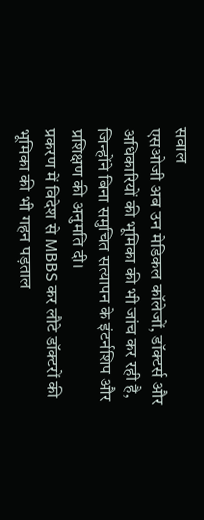सवाल
एसओजी अब उन मेडिकल कॉलेजों, डॉक्टर्स और अधिकारियों की भूमिका की भी जांच कर रही है, जिन्होंने बिना समुचित सत्यापन के इंटर्नशिप और प्रशिक्षण की अनुमति दी।
प्रकरण में विदेश से MBBS कर लौटे डॉक्टरों की भूमिका की भी गहन पड़ताल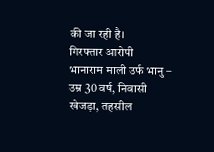की जा रही है।
गिरफ्तार आरोपी
भानाराम माली उर्फ भानु – उम्र 30 वर्ष, निवासी खेजड़ा, तहसील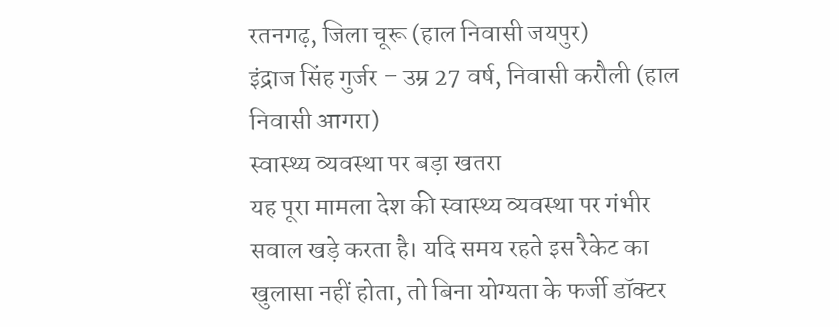रतनगढ़, जिला चूरू (हाल निवासी जयपुर)
इंद्राज सिंह गुर्जर – उम्र 27 वर्ष, निवासी करौली (हाल निवासी आगरा)
स्वास्थ्य व्यवस्था पर बड़ा खतरा
यह पूरा मामला देश की स्वास्थ्य व्यवस्था पर गंभीर सवाल खड़े करता है। यदि समय रहते इस रैकेट का खुलासा नहीं होता, तो बिना योग्यता के फर्जी डॉक्टर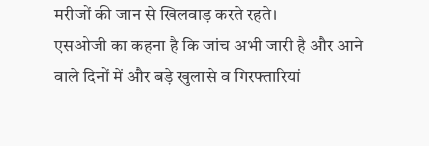मरीजों की जान से खिलवाड़ करते रहते।
एसओजी का कहना है कि जांच अभी जारी है और आने वाले दिनों में और बड़े खुलासे व गिरफ्तारियां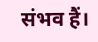संभव हैं।